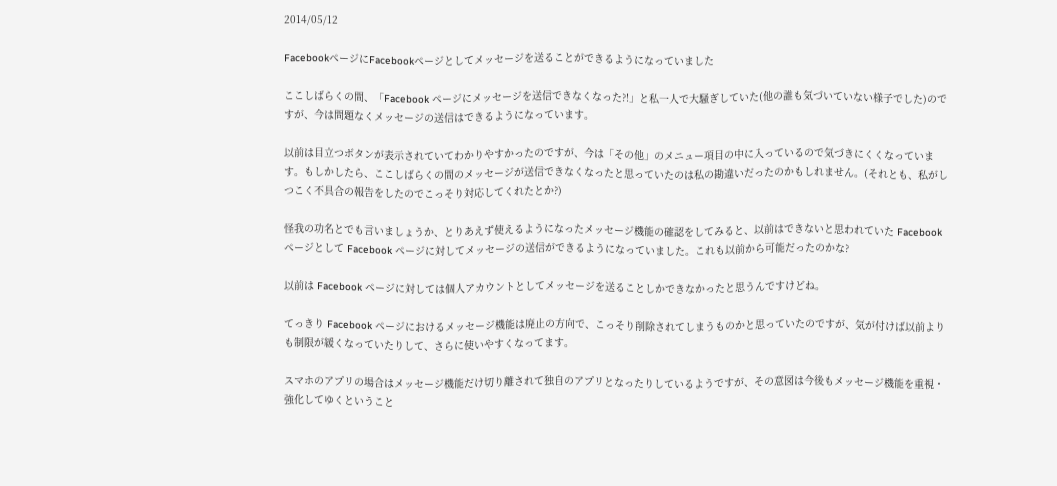2014/05/12

FacebookページにFacebookページとしてメッセージを送ることができるようになっていました

ここしばらくの間、「Facebook ページにメッセージを送信できなくなった?!」と私一人で大騒ぎしていた(他の誰も気づいていない様子でした)のですが、今は問題なくメッセージの送信はできるようになっています。

以前は目立つボタンが表示されていてわかりやすかったのですが、今は「その他」のメニュー項目の中に入っているので気づきにくくなっています。もしかしたら、ここしばらくの間のメッセージが送信できなくなったと思っていたのは私の勘違いだったのかもしれません。(それとも、私がしつこく不具合の報告をしたのでこっそり対応してくれたとか?)

怪我の功名とでも言いましょうか、とりあえず使えるようになったメッセージ機能の確認をしてみると、以前はできないと思われていた Facebook ページとして Facebook ページに対してメッセージの送信ができるようになっていました。これも以前から可能だったのかな?

以前は Facebook ページに対しては個人アカウントとしてメッセージを送ることしかできなかったと思うんですけどね。

てっきり Facebook ページにおけるメッセージ機能は廃止の方向で、こっそり削除されてしまうものかと思っていたのですが、気が付けば以前よりも制限が緩くなっていたりして、さらに使いやすくなってます。

スマホのアプリの場合はメッセージ機能だけ切り離されて独自のアプリとなったりしているようですが、その意図は今後もメッセージ機能を重視・強化してゆくということ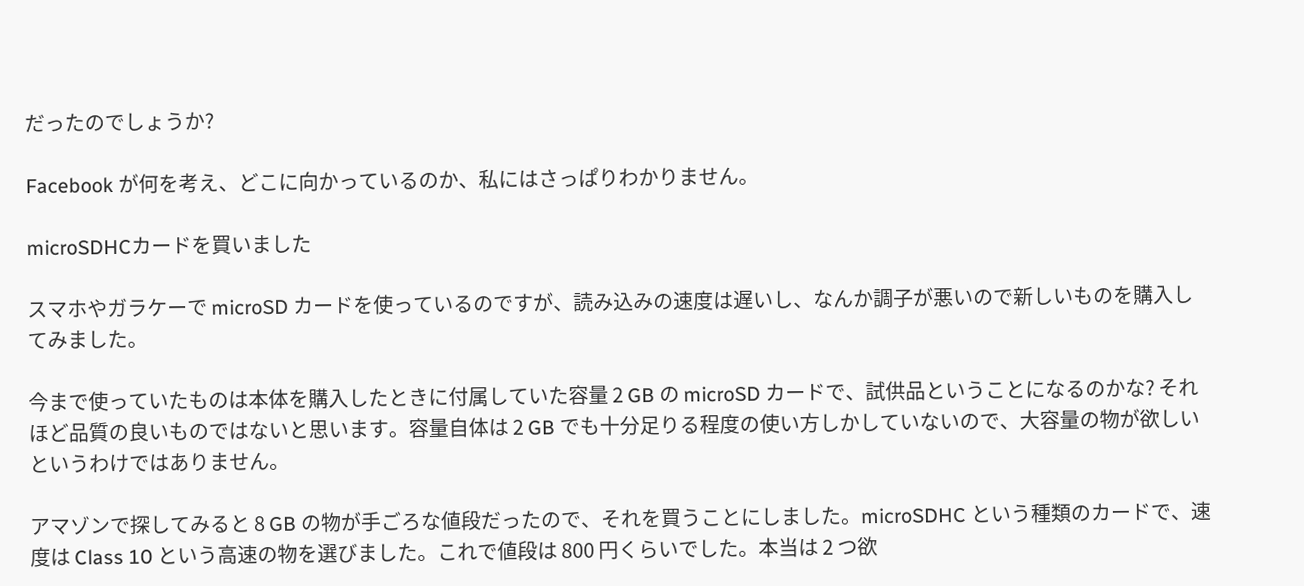だったのでしょうか?

Facebook が何を考え、どこに向かっているのか、私にはさっぱりわかりません。

microSDHCカードを買いました

スマホやガラケーで microSD カードを使っているのですが、読み込みの速度は遅いし、なんか調子が悪いので新しいものを購入してみました。

今まで使っていたものは本体を購入したときに付属していた容量 2 GB の microSD カードで、試供品ということになるのかな? それほど品質の良いものではないと思います。容量自体は 2 GB でも十分足りる程度の使い方しかしていないので、大容量の物が欲しいというわけではありません。

アマゾンで探してみると 8 GB の物が手ごろな値段だったので、それを買うことにしました。microSDHC という種類のカードで、速度は Class 10 という高速の物を選びました。これで値段は 800 円くらいでした。本当は 2 つ欲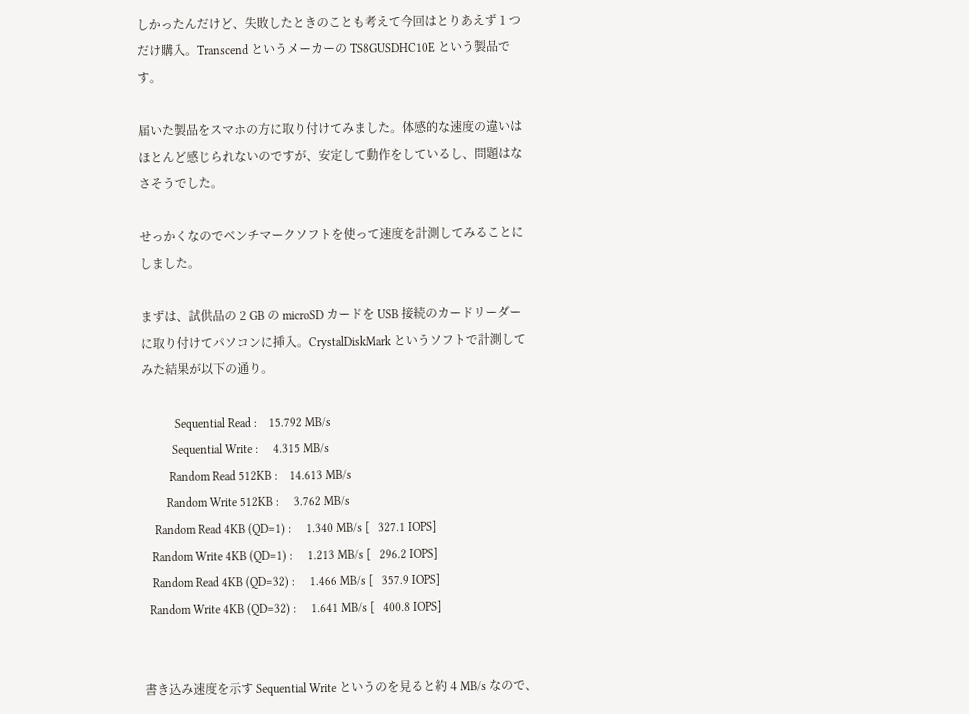しかったんだけど、失敗したときのことも考えて今回はとりあえず 1 つだけ購入。Transcend というメーカーの TS8GUSDHC10E という製品です。

届いた製品をスマホの方に取り付けてみました。体感的な速度の違いはほとんど感じられないのですが、安定して動作をしているし、問題はなさそうでした。

せっかくなのでベンチマークソフトを使って速度を計測してみることにしました。

まずは、試供品の 2 GB の microSD カードを USB 接続のカードリーダーに取り付けてパソコンに挿入。CrystalDiskMark というソフトで計測してみた結果が以下の通り。

           Sequential Read :    15.792 MB/s
          Sequential Write :     4.315 MB/s
         Random Read 512KB :    14.613 MB/s
        Random Write 512KB :     3.762 MB/s
    Random Read 4KB (QD=1) :     1.340 MB/s [   327.1 IOPS]
   Random Write 4KB (QD=1) :     1.213 MB/s [   296.2 IOPS]
   Random Read 4KB (QD=32) :     1.466 MB/s [   357.9 IOPS]
  Random Write 4KB (QD=32) :     1.641 MB/s [   400.8 IOPS]


書き込み速度を示す Sequential Write というのを見ると約 4 MB/s なので、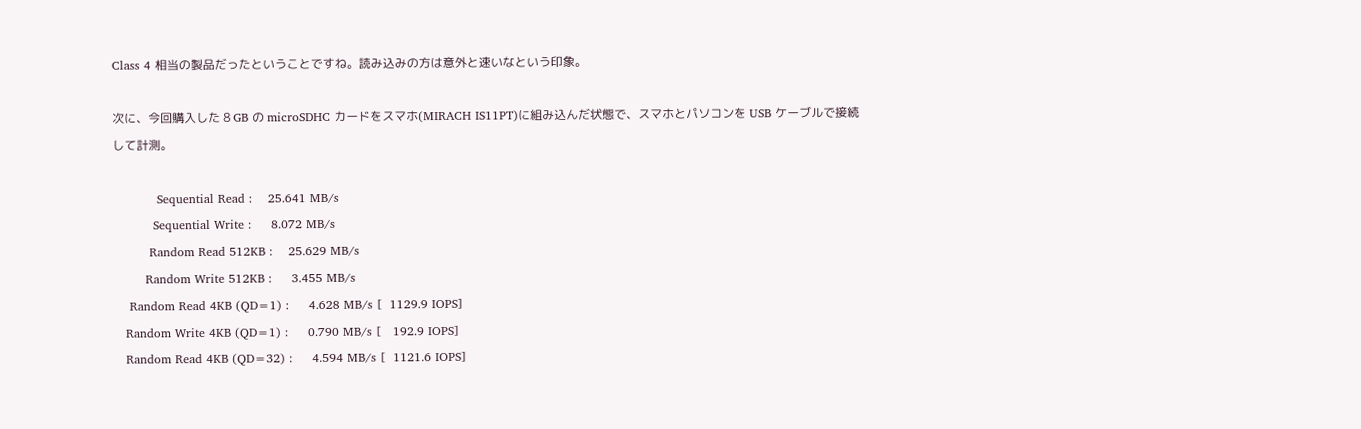Class 4 相当の製品だったということですね。読み込みの方は意外と速いなという印象。

次に、今回購入した 8 GB の microSDHC カードをスマホ(MIRACH IS11PT)に組み込んだ状態で、スマホとパソコンを USB ケーブルで接続して計測。

           Sequential Read :    25.641 MB/s
          Sequential Write :     8.072 MB/s
         Random Read 512KB :    25.629 MB/s
        Random Write 512KB :     3.455 MB/s
    Random Read 4KB (QD=1) :     4.628 MB/s [  1129.9 IOPS]
   Random Write 4KB (QD=1) :     0.790 MB/s [   192.9 IOPS]
   Random Read 4KB (QD=32) :     4.594 MB/s [  1121.6 IOPS]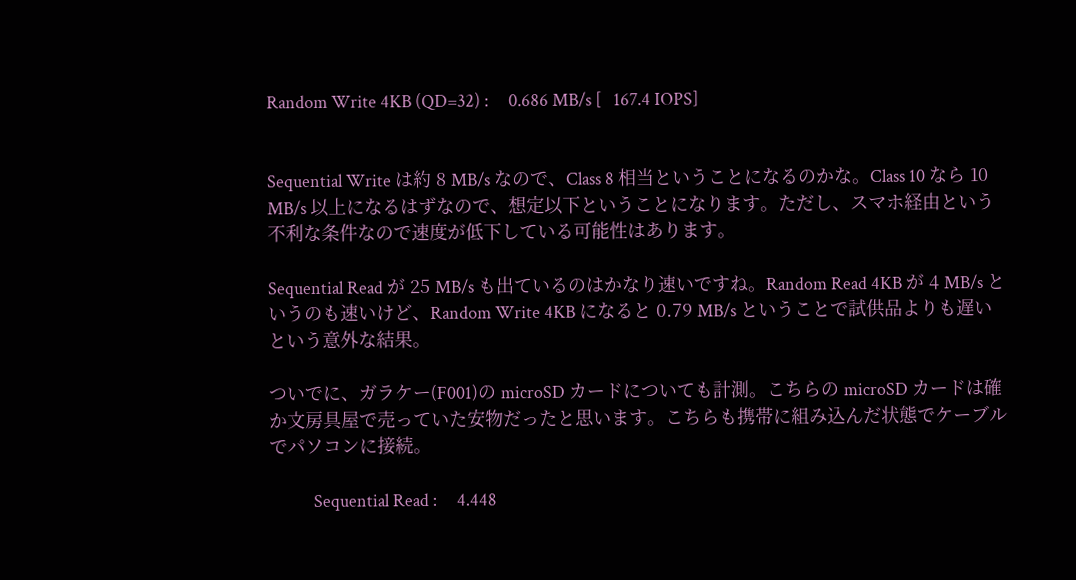Random Write 4KB (QD=32) :     0.686 MB/s [   167.4 IOPS]


Sequential Write は約 8 MB/s なので、Class 8 相当ということになるのかな。Class 10 なら 10 MB/s 以上になるはずなので、想定以下ということになります。ただし、スマホ経由という不利な条件なので速度が低下している可能性はあります。

Sequential Read が 25 MB/s も出ているのはかなり速いですね。Random Read 4KB が 4 MB/s というのも速いけど、Random Write 4KB になると 0.79 MB/s ということで試供品よりも遅いという意外な結果。

ついでに、ガラケー(F001)の microSD カードについても計測。こちらの microSD カードは確か文房具屋で売っていた安物だったと思います。こちらも携帯に組み込んだ状態でケーブルでパソコンに接続。

           Sequential Read :     4.448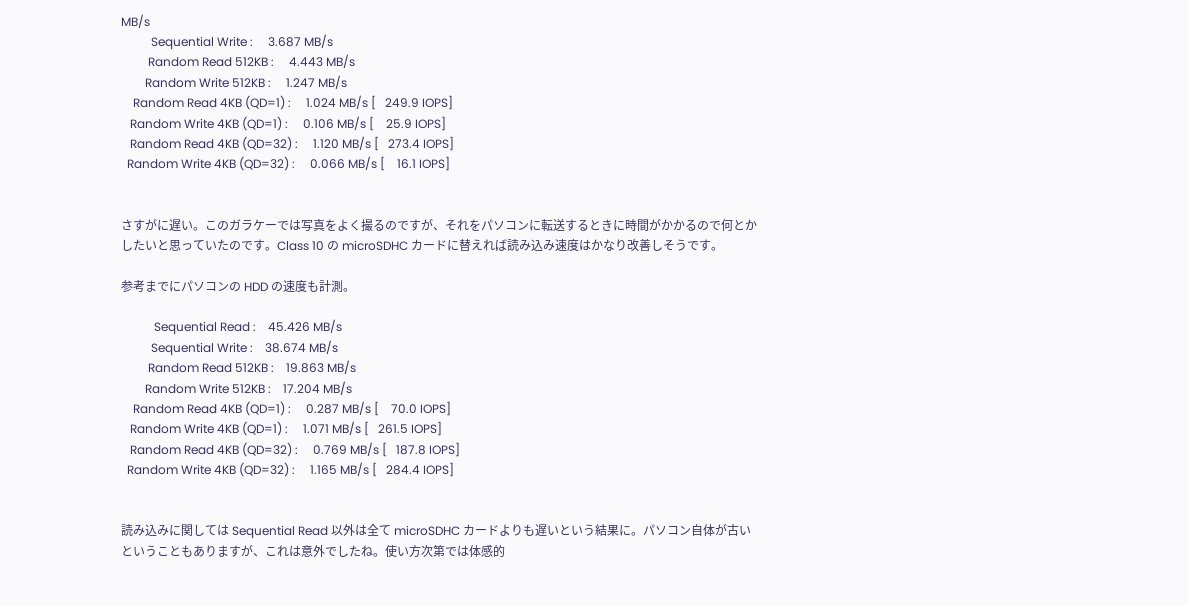MB/s
          Sequential Write :     3.687 MB/s
         Random Read 512KB :     4.443 MB/s
        Random Write 512KB :     1.247 MB/s
    Random Read 4KB (QD=1) :     1.024 MB/s [   249.9 IOPS]
   Random Write 4KB (QD=1) :     0.106 MB/s [    25.9 IOPS]
   Random Read 4KB (QD=32) :     1.120 MB/s [   273.4 IOPS]
  Random Write 4KB (QD=32) :     0.066 MB/s [    16.1 IOPS]


さすがに遅い。このガラケーでは写真をよく撮るのですが、それをパソコンに転送するときに時間がかかるので何とかしたいと思っていたのです。Class 10 の microSDHC カードに替えれば読み込み速度はかなり改善しそうです。

参考までにパソコンの HDD の速度も計測。

           Sequential Read :    45.426 MB/s
          Sequential Write :    38.674 MB/s
         Random Read 512KB :    19.863 MB/s
        Random Write 512KB :    17.204 MB/s
    Random Read 4KB (QD=1) :     0.287 MB/s [    70.0 IOPS]
   Random Write 4KB (QD=1) :     1.071 MB/s [   261.5 IOPS]
   Random Read 4KB (QD=32) :     0.769 MB/s [   187.8 IOPS]
  Random Write 4KB (QD=32) :     1.165 MB/s [   284.4 IOPS]


読み込みに関しては Sequential Read 以外は全て microSDHC カードよりも遅いという結果に。パソコン自体が古いということもありますが、これは意外でしたね。使い方次第では体感的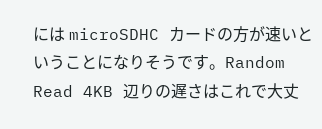には microSDHC カードの方が速いということになりそうです。Random Read 4KB 辺りの遅さはこれで大丈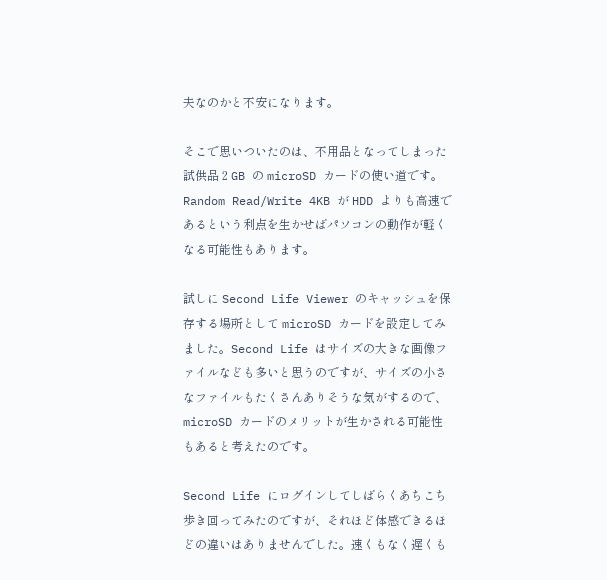夫なのかと不安になります。

そこで思いついたのは、不用品となってしまった試供品 2 GB の microSD カードの使い道です。Random Read/Write 4KB が HDD よりも高速であるという利点を生かせばパソコンの動作が軽くなる可能性もあります。

試しに Second Life Viewer のキャッシュを保存する場所として microSD カードを設定してみました。Second Life はサイズの大きな画像ファイルなども多いと思うのですが、サイズの小さなファイルもたくさんありそうな気がするので、microSD カードのメリットが生かされる可能性もあると考えたのです。

Second Life にログインしてしばらくあちこち歩き回ってみたのですが、それほど体感できるほどの違いはありませんでした。速くもなく遅くも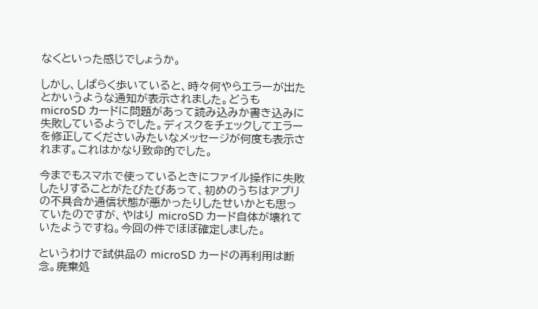なくといった感じでしょうか。

しかし、しばらく歩いていると、時々何やらエラーが出たとかいうような通知が表示されました。どうも microSD カードに問題があって読み込みか書き込みに失敗しているようでした。ディスクをチェックしてエラーを修正してくださいみたいなメッセージが何度も表示されます。これはかなり致命的でした。

今までもスマホで使っているときにファイル操作に失敗したりすることがたびたびあって、初めのうちはアプリの不具合か通信状態が悪かったりしたせいかとも思っていたのですが、やはり microSD カード自体が壊れていたようですね。今回の件でほぼ確定しました。

というわけで試供品の microSD カードの再利用は断念。廃棄処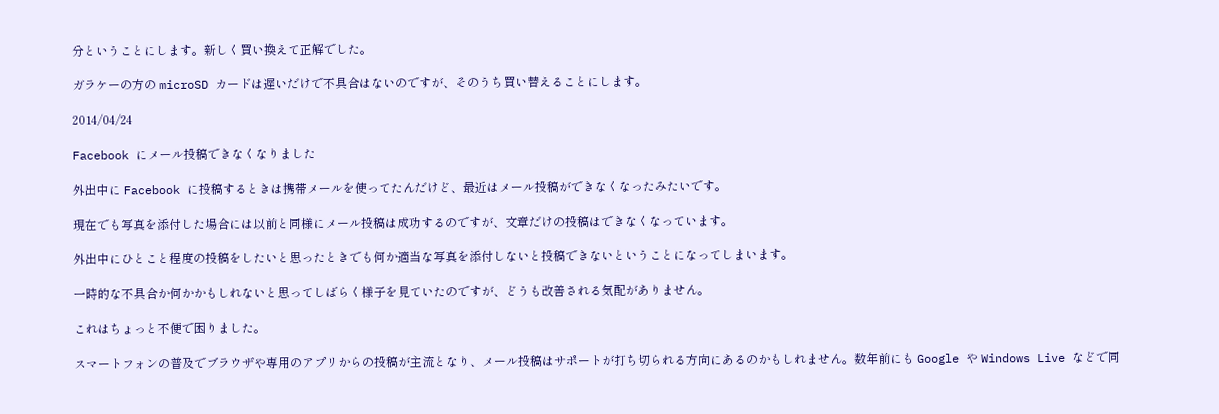分ということにします。新しく買い換えて正解でした。

ガラケーの方の microSD カードは遅いだけで不具合はないのですが、そのうち買い替えることにします。

2014/04/24

Facebook にメール投稿できなくなりました

外出中に Facebook に投稿するときは携帯メールを使ってたんだけど、最近はメール投稿ができなくなったみたいです。

現在でも写真を添付した場合には以前と同様にメール投稿は成功するのですが、文章だけの投稿はできなくなっています。

外出中にひとこと程度の投稿をしたいと思ったときでも何か適当な写真を添付しないと投稿できないということになってしまいます。

一時的な不具合か何かかもしれないと思ってしばらく様子を見ていたのですが、どうも改善される気配がありません。

これはちょっと不便で困りました。

スマートフォンの普及でブラウザや専用のアプリからの投稿が主流となり、メール投稿はサポートが打ち切られる方向にあるのかもしれません。数年前にも Google や Windows Live などで同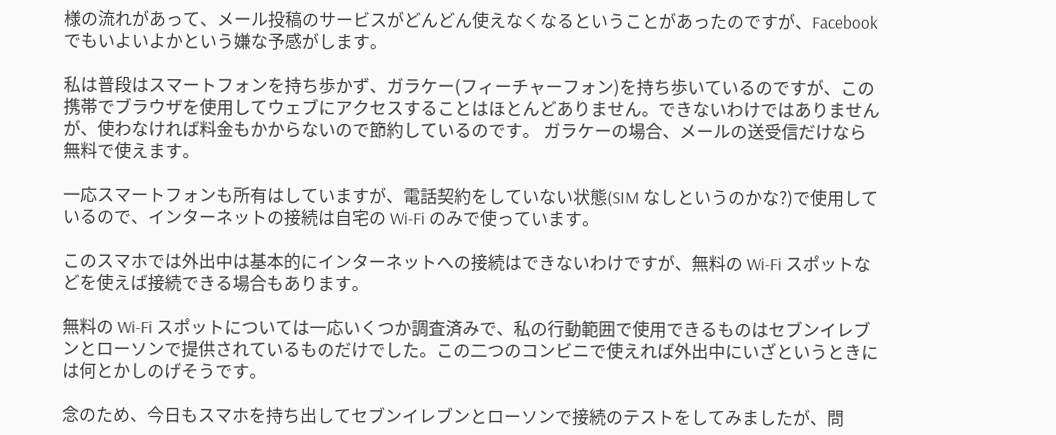様の流れがあって、メール投稿のサービスがどんどん使えなくなるということがあったのですが、Facebook でもいよいよかという嫌な予感がします。

私は普段はスマートフォンを持ち歩かず、ガラケー(フィーチャーフォン)を持ち歩いているのですが、この携帯でブラウザを使用してウェブにアクセスすることはほとんどありません。できないわけではありませんが、使わなければ料金もかからないので節約しているのです。 ガラケーの場合、メールの送受信だけなら無料で使えます。

一応スマートフォンも所有はしていますが、電話契約をしていない状態(SIM なしというのかな?)で使用しているので、インターネットの接続は自宅の Wi-Fi のみで使っています。

このスマホでは外出中は基本的にインターネットへの接続はできないわけですが、無料の Wi-Fi スポットなどを使えば接続できる場合もあります。

無料の Wi-Fi スポットについては一応いくつか調査済みで、私の行動範囲で使用できるものはセブンイレブンとローソンで提供されているものだけでした。この二つのコンビニで使えれば外出中にいざというときには何とかしのげそうです。

念のため、今日もスマホを持ち出してセブンイレブンとローソンで接続のテストをしてみましたが、問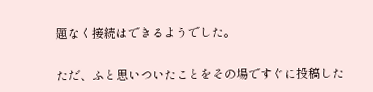題なく接続はできるようでした。

ただ、ふと思いついたことをその場ですぐに投稿した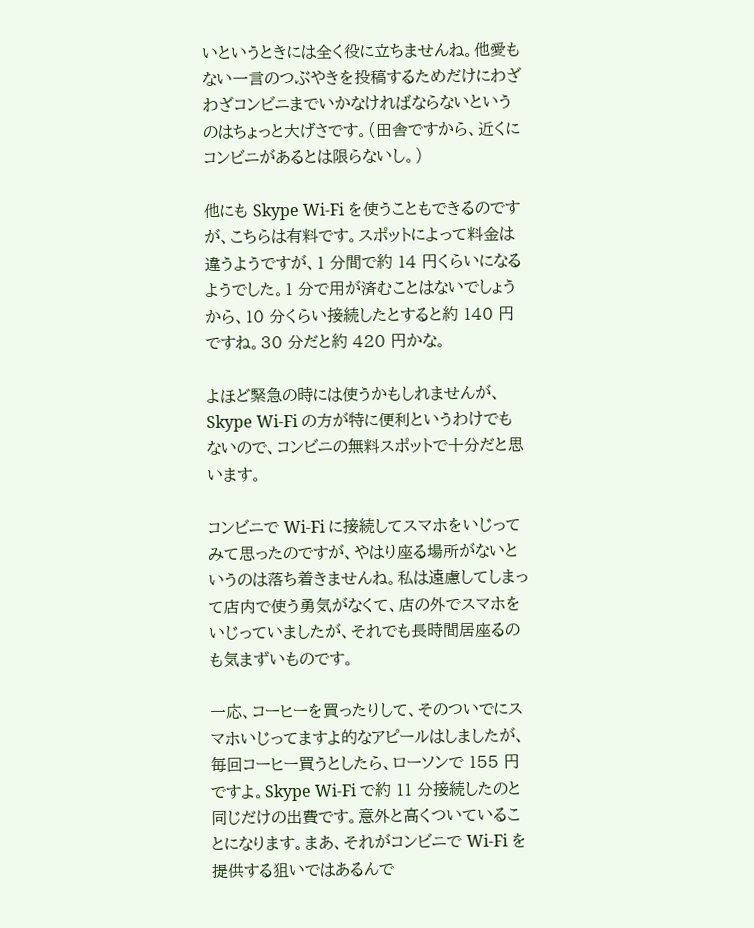いというときには全く役に立ちませんね。他愛もない一言のつぶやきを投稿するためだけにわざわざコンビニまでいかなければならないというのはちょっと大げさです。(田舎ですから、近くにコンビニがあるとは限らないし。)

他にも Skype Wi-Fi を使うこともできるのですが、こちらは有料です。スポットによって料金は違うようですが、1 分間で約 14 円くらいになるようでした。1 分で用が済むことはないでしょうから、10 分くらい接続したとすると約 140 円ですね。30 分だと約 420 円かな。

よほど緊急の時には使うかもしれませんが、Skype Wi-Fi の方が特に便利というわけでもないので、コンビニの無料スポットで十分だと思います。

コンビニで Wi-Fi に接続してスマホをいじってみて思ったのですが、やはり座る場所がないというのは落ち着きませんね。私は遠慮してしまって店内で使う勇気がなくて、店の外でスマホをいじっていましたが、それでも長時間居座るのも気まずいものです。

一応、コーヒーを買ったりして、そのついでにスマホいじってますよ的なアピールはしましたが、毎回コーヒー買うとしたら、ローソンで 155 円ですよ。Skype Wi-Fi で約 11 分接続したのと同じだけの出費です。意外と高くついていることになります。まあ、それがコンビニで Wi-Fi を提供する狙いではあるんで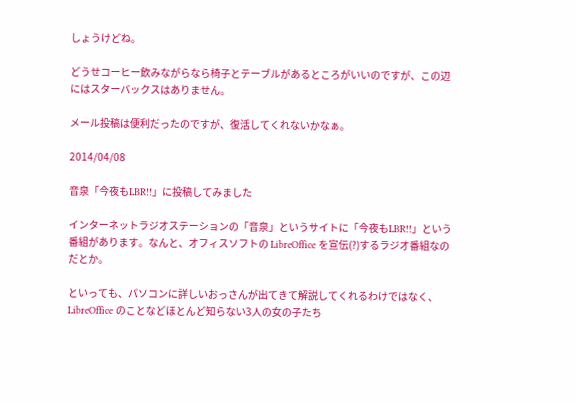しょうけどね。

どうせコーヒー飲みながらなら椅子とテーブルがあるところがいいのですが、この辺にはスターバックスはありません。

メール投稿は便利だったのですが、復活してくれないかなぁ。

2014/04/08

音泉「今夜もLBR!!」に投稿してみました

インターネットラジオステーションの「音泉」というサイトに「今夜もLBR!!」という番組があります。なんと、オフィスソフトの LibreOffice を宣伝(?)するラジオ番組なのだとか。

といっても、パソコンに詳しいおっさんが出てきて解説してくれるわけではなく、LibreOffice のことなどほとんど知らない3人の女の子たち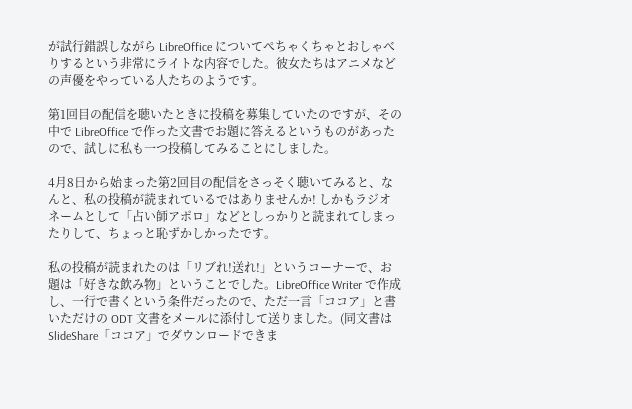が試行錯誤しながら LibreOffice についてぺちゃくちゃとおしゃべりするという非常にライトな内容でした。彼女たちはアニメなどの声優をやっている人たちのようです。

第1回目の配信を聴いたときに投稿を募集していたのですが、その中で LibreOffice で作った文書でお題に答えるというものがあったので、試しに私も一つ投稿してみることにしました。

4月8日から始まった第2回目の配信をさっそく聴いてみると、なんと、私の投稿が読まれているではありませんか! しかもラジオネームとして「占い師アポロ」などとしっかりと読まれてしまったりして、ちょっと恥ずかしかったです。

私の投稿が読まれたのは「リブれ!送れ!」というコーナーで、お題は「好きな飲み物」ということでした。LibreOffice Writer で作成し、一行で書くという条件だったので、ただ一言「ココア」と書いただけの ODT 文書をメールに添付して送りました。(同文書は SlideShare「ココア」でダウンロードできま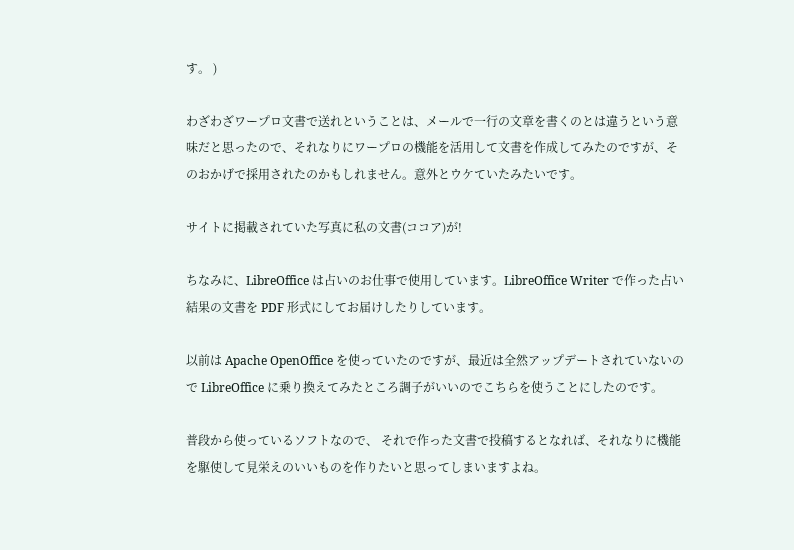す。 )

わざわざワープロ文書で送れということは、メールで一行の文章を書くのとは違うという意味だと思ったので、それなりにワープロの機能を活用して文書を作成してみたのですが、そのおかげで採用されたのかもしれません。意外とウケていたみたいです。

サイトに掲載されていた写真に私の文書(ココア)が!

ちなみに、LibreOffice は占いのお仕事で使用しています。LibreOffice Writer で作った占い結果の文書を PDF 形式にしてお届けしたりしています。

以前は Apache OpenOffice を使っていたのですが、最近は全然アップデートされていないので LibreOffice に乗り換えてみたところ調子がいいのでこちらを使うことにしたのです。

普段から使っているソフトなので、 それで作った文書で投稿するとなれば、それなりに機能を駆使して見栄えのいいものを作りたいと思ってしまいますよね。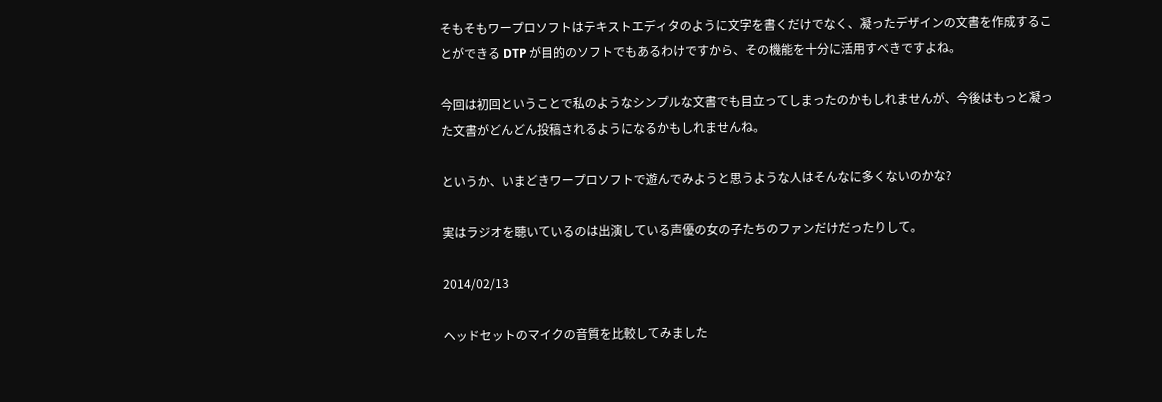そもそもワープロソフトはテキストエディタのように文字を書くだけでなく、凝ったデザインの文書を作成することができる DTP が目的のソフトでもあるわけですから、その機能を十分に活用すべきですよね。

今回は初回ということで私のようなシンプルな文書でも目立ってしまったのかもしれませんが、今後はもっと凝った文書がどんどん投稿されるようになるかもしれませんね。

というか、いまどきワープロソフトで遊んでみようと思うような人はそんなに多くないのかな?

実はラジオを聴いているのは出演している声優の女の子たちのファンだけだったりして。

2014/02/13

ヘッドセットのマイクの音質を比較してみました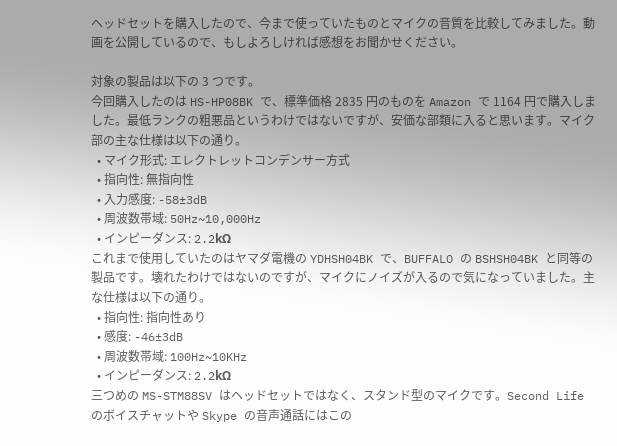ヘッドセットを購入したので、今まで使っていたものとマイクの音質を比較してみました。動画を公開しているので、もしよろしければ感想をお聞かせください。

対象の製品は以下の 3 つです。
今回購入したのは HS-HP08BK で、標準価格 2835 円のものを Amazon で 1164 円で購入しました。最低ランクの粗悪品というわけではないですが、安価な部類に入ると思います。マイク部の主な仕様は以下の通り。
  • マイク形式: エレクトレットコンデンサー方式
  • 指向性: 無指向性
  • 入力感度: -58±3dB
  • 周波数帯域: 50Hz~10,000Hz
  • インピーダンス: 2.2kΩ
これまで使用していたのはヤマダ電機の YDHSH04BK で、BUFFALO の BSHSH04BK と同等の製品です。壊れたわけではないのですが、マイクにノイズが入るので気になっていました。主な仕様は以下の通り。
  • 指向性: 指向性あり
  • 感度: -46±3dB
  • 周波数帯域: 100Hz~10KHz
  • インピーダンス: 2.2kΩ
三つめの MS-STM88SV はヘッドセットではなく、スタンド型のマイクです。Second Life のボイスチャットや Skype の音声通話にはこの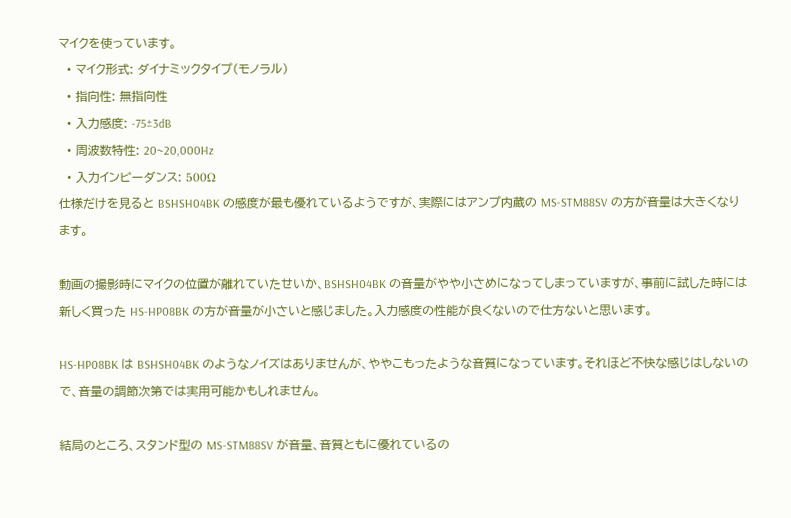マイクを使っています。
  • マイク形式: ダイナミックタイプ(モノラル)
  • 指向性: 無指向性
  • 入力感度: -75±3dB
  • 周波数特性: 20~20,000Hz
  • 入力インピーダンス: 500Ω
仕様だけを見ると BSHSH04BK の感度が最も優れているようですが、実際にはアンプ内蔵の MS-STM88SV の方が音量は大きくなります。

動画の撮影時にマイクの位置が離れていたせいか、BSHSH04BK の音量がやや小さめになってしまっていますが、事前に試した時には新しく買った HS-HP08BK の方が音量が小さいと感じました。入力感度の性能が良くないので仕方ないと思います。

HS-HP08BK は BSHSH04BK のようなノイズはありませんが、ややこもったような音質になっています。それほど不快な感じはしないので、音量の調節次第では実用可能かもしれません。

結局のところ、スタンド型の MS-STM88SV が音量、音質ともに優れているの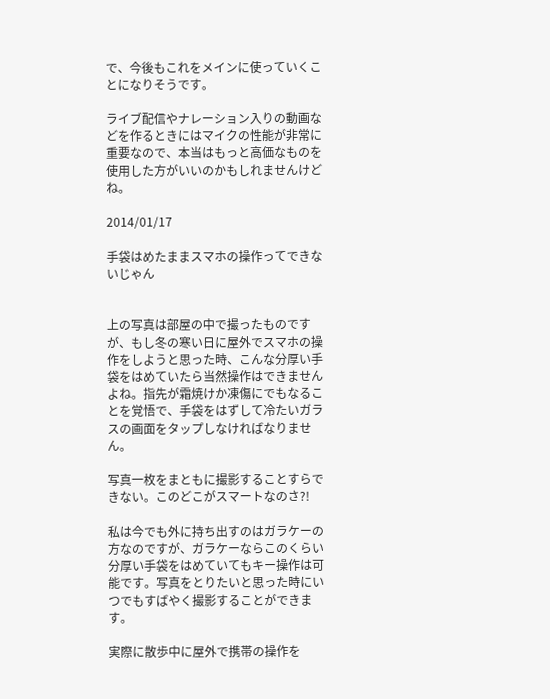で、今後もこれをメインに使っていくことになりそうです。

ライブ配信やナレーション入りの動画などを作るときにはマイクの性能が非常に重要なので、本当はもっと高価なものを使用した方がいいのかもしれませんけどね。

2014/01/17

手袋はめたままスマホの操作ってできないじゃん


上の写真は部屋の中で撮ったものですが、もし冬の寒い日に屋外でスマホの操作をしようと思った時、こんな分厚い手袋をはめていたら当然操作はできませんよね。指先が霜焼けか凍傷にでもなることを覚悟で、手袋をはずして冷たいガラスの画面をタップしなければなりません。

写真一枚をまともに撮影することすらできない。このどこがスマートなのさ?!

私は今でも外に持ち出すのはガラケーの方なのですが、ガラケーならこのくらい分厚い手袋をはめていてもキー操作は可能です。写真をとりたいと思った時にいつでもすばやく撮影することができます。

実際に散歩中に屋外で携帯の操作を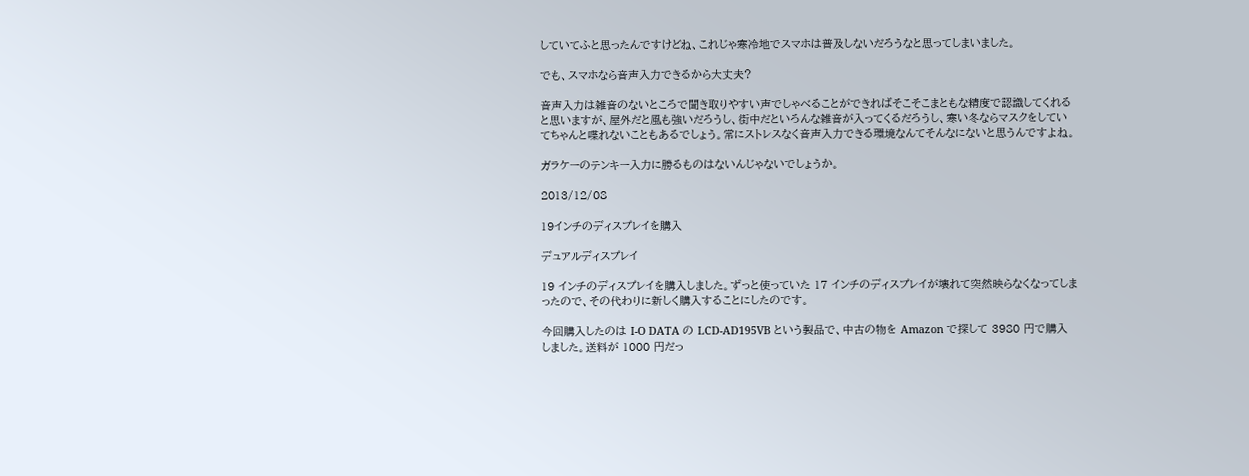していてふと思ったんですけどね、これじゃ寒冷地でスマホは普及しないだろうなと思ってしまいました。

でも、スマホなら音声入力できるから大丈夫?

音声入力は雑音のないところで聞き取りやすい声でしゃべることができればそこそこまともな精度で認識してくれると思いますが、屋外だと風も強いだろうし、街中だといろんな雑音が入ってくるだろうし、寒い冬ならマスクをしていてちゃんと喋れないこともあるでしょう。常にストレスなく音声入力できる環境なんてそんなにないと思うんですよね。

ガラケーのテンキー入力に勝るものはないんじゃないでしょうか。

2013/12/08

19インチのディスプレイを購入

デュアルディスプレイ

19 インチのディスプレイを購入しました。ずっと使っていた 17 インチのディスプレイが壊れて突然映らなくなってしまったので、その代わりに新しく購入することにしたのです。

今回購入したのは I-O DATA の LCD-AD195VB という製品で、中古の物を Amazon で探して 3980 円で購入しました。送料が 1000 円だっ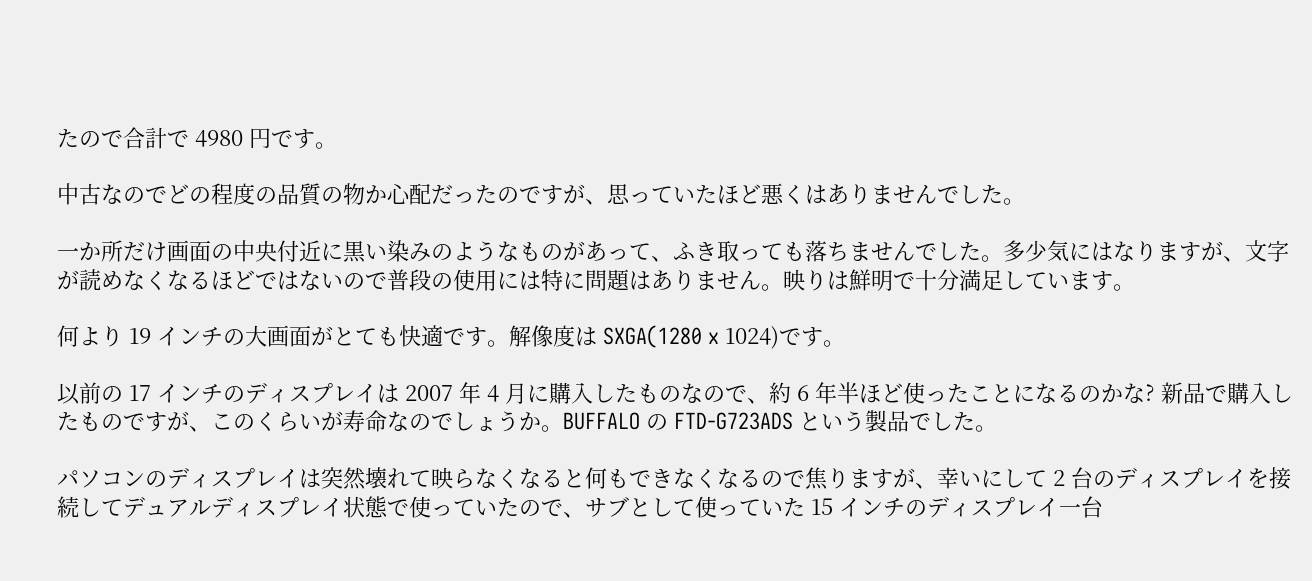たので合計で 4980 円です。

中古なのでどの程度の品質の物か心配だったのですが、思っていたほど悪くはありませんでした。

一か所だけ画面の中央付近に黒い染みのようなものがあって、ふき取っても落ちませんでした。多少気にはなりますが、文字が読めなくなるほどではないので普段の使用には特に問題はありません。映りは鮮明で十分満足しています。

何より 19 インチの大画面がとても快適です。解像度は SXGA(1280 x 1024)です。

以前の 17 インチのディスプレイは 2007 年 4 月に購入したものなので、約 6 年半ほど使ったことになるのかな? 新品で購入したものですが、このくらいが寿命なのでしょうか。BUFFALO の FTD-G723ADS という製品でした。

パソコンのディスプレイは突然壊れて映らなくなると何もできなくなるので焦りますが、幸いにして 2 台のディスプレイを接続してデュアルディスプレイ状態で使っていたので、サブとして使っていた 15 インチのディスプレイ一台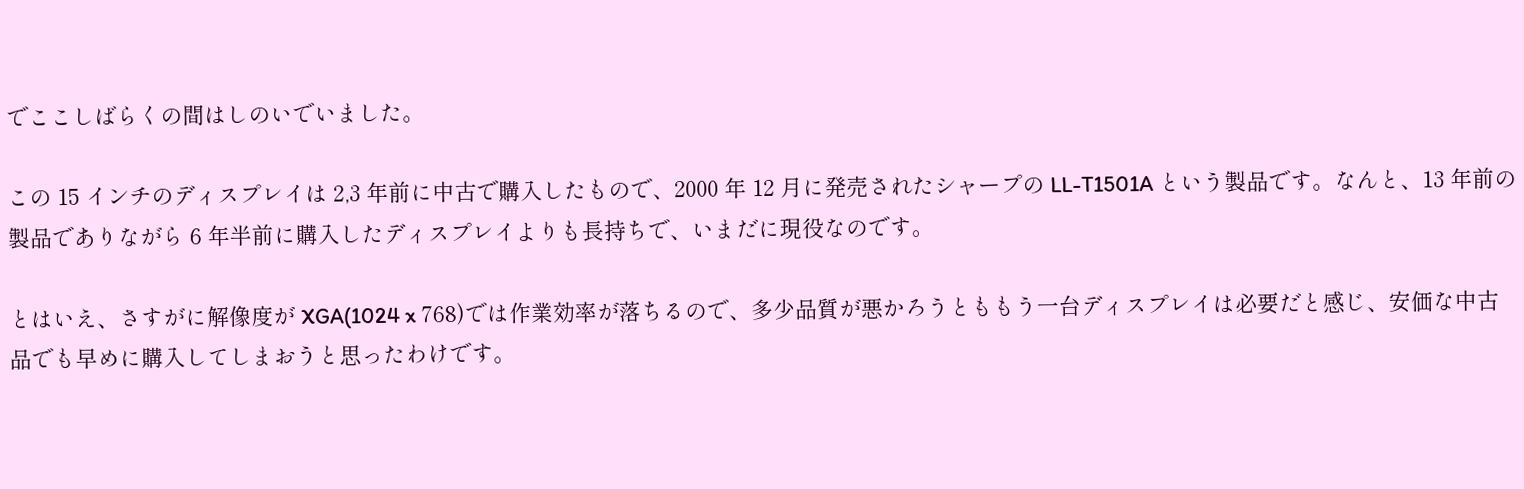でここしばらくの間はしのいでいました。

この 15 インチのディスプレイは 2,3 年前に中古で購入したもので、2000 年 12 月に発売されたシャープの LL-T1501A という製品です。なんと、13 年前の製品でありながら 6 年半前に購入したディスプレイよりも長持ちで、いまだに現役なのです。

とはいえ、さすがに解像度が XGA(1024 x 768)では作業効率が落ちるので、多少品質が悪かろうとももう一台ディスプレイは必要だと感じ、安価な中古品でも早めに購入してしまおうと思ったわけです。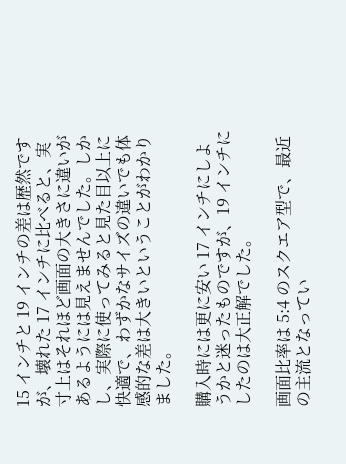15 インチと 19 インチの差は歴然ですが、壊れた 17 インチに比べると、実寸上はそれほど画面の大きさに違いがあるようには見えませんでした。しかし、実際に使ってみると見た目以上に快適で、わずかなサイズの違いでも体感的な差は大きいということがわかりました。

購入時には更に安い 17 インチにしようかと迷ったものですが、19 インチにしたのは大正解でした。

画面比率は 5:4 のスクエア型で、最近の主流となってい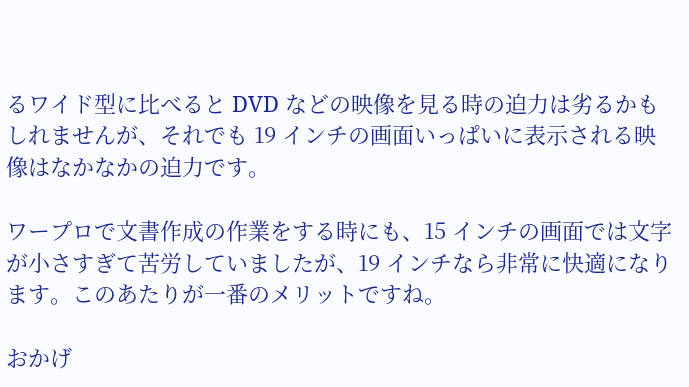るワイド型に比べると DVD などの映像を見る時の迫力は劣るかもしれませんが、それでも 19 インチの画面いっぱいに表示される映像はなかなかの迫力です。

ワープロで文書作成の作業をする時にも、15 インチの画面では文字が小さすぎて苦労していましたが、19 インチなら非常に快適になります。このあたりが一番のメリットですね。

おかげ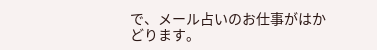で、メール占いのお仕事がはかどります。